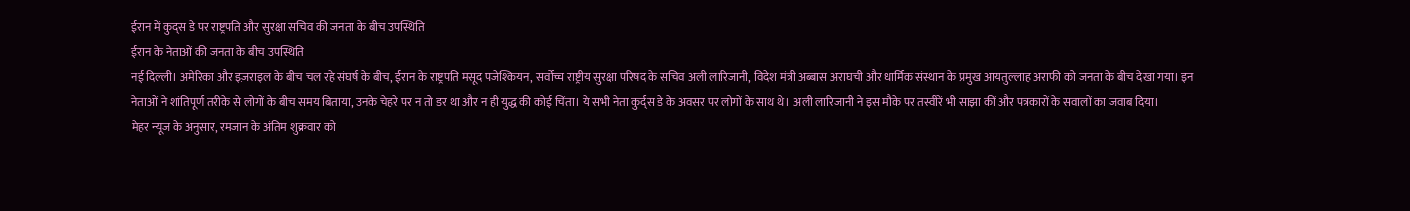ईरान में कुद्स डे पर राष्ट्रपति और सुरक्षा सचिव की जनता के बीच उपस्थिति
ईरान के नेताओं की जनता के बीच उपस्थिति
नई दिल्ली। अमेरिका और इज़राइल के बीच चल रहे संघर्ष के बीच, ईरान के राष्ट्रपति मसूद पजेश्कियन, सर्वोच्च राष्ट्रीय सुरक्षा परिषद के सचिव अली लारिजानी, विदेश मंत्री अब्बास अराघची और धार्मिक संस्थान के प्रमुख आयतुल्लाह अराफी को जनता के बीच देखा गया। इन नेताओं ने शांतिपूर्ण तरीके से लोगों के बीच समय बिताया, उनके चेहरे पर न तो डर था और न ही युद्ध की कोई चिंता। ये सभी नेता कुर्द्स डे के अवसर पर लोगों के साथ थे। अली लारिजानी ने इस मौके पर तस्वीरें भी साझा कीं और पत्रकारों के सवालों का जवाब दिया।
मेहर न्यूज के अनुसार, रमजान के अंतिम शुक्रवार को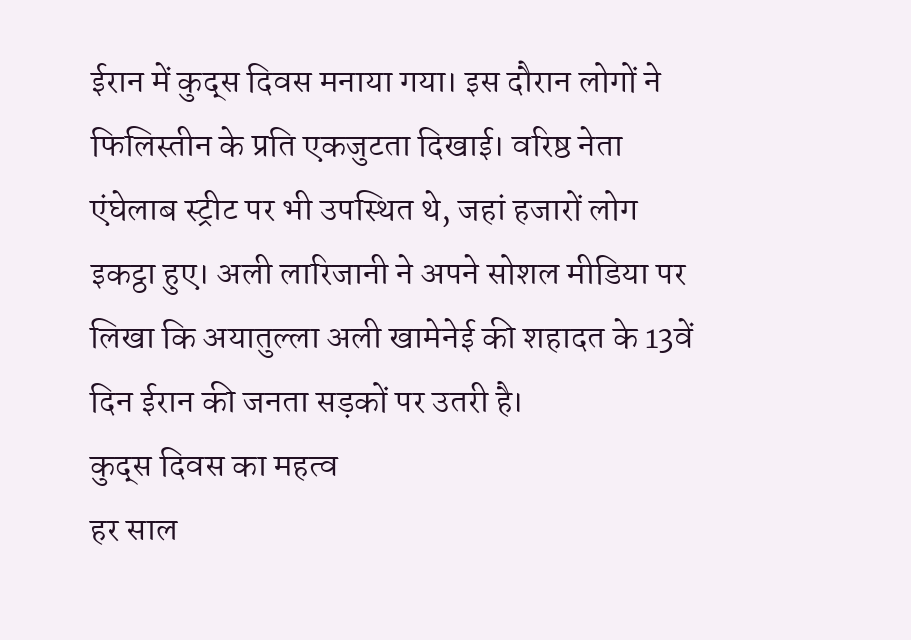ईरान में कुद्स दिवस मनाया गया। इस दौरान लोगों ने फिलिस्तीन के प्रति एकजुटता दिखाई। वरिष्ठ नेता एंघेलाब स्ट्रीट पर भी उपस्थित थे, जहां हजारों लोग इकट्ठा हुए। अली लारिजानी ने अपने सोशल मीडिया पर लिखा कि अयातुल्ला अली खामेनेई की शहादत के 13वें दिन ईरान की जनता सड़कों पर उतरी है।
कुद्स दिवस का महत्व
हर साल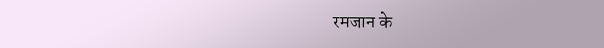रमजान के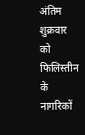अंतिम शुक्रवार को फिलिस्तीन के नागरिकों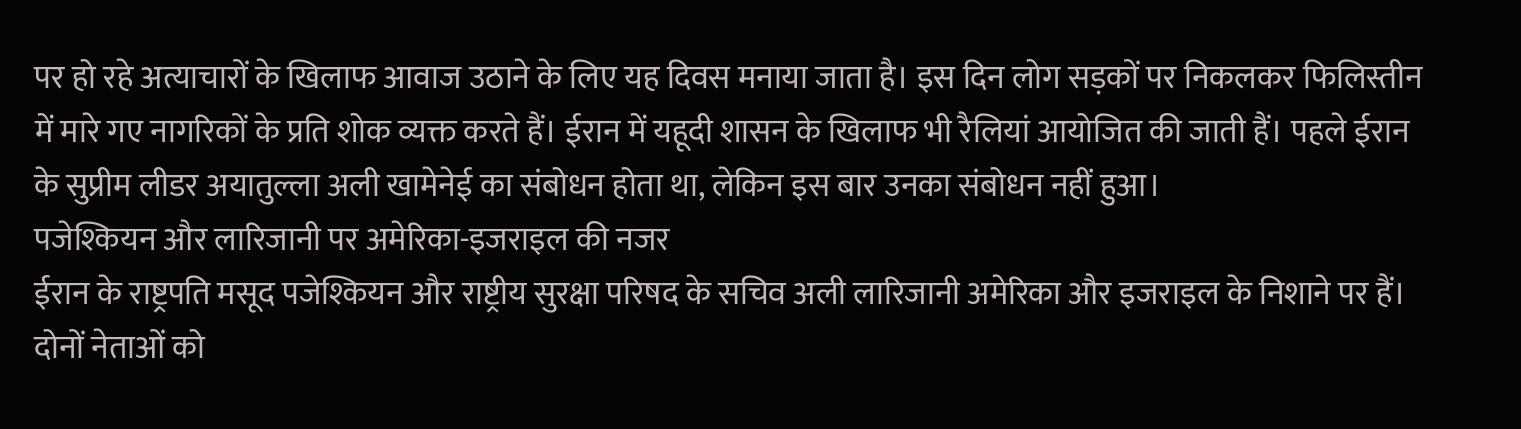पर हो रहे अत्याचारों के खिलाफ आवाज उठाने के लिए यह दिवस मनाया जाता है। इस दिन लोग सड़कों पर निकलकर फिलिस्तीन में मारे गए नागरिकों के प्रति शोक व्यक्त करते हैं। ईरान में यहूदी शासन के खिलाफ भी रैलियां आयोजित की जाती हैं। पहले ईरान के सुप्रीम लीडर अयातुल्ला अली खामेनेई का संबोधन होता था, लेकिन इस बार उनका संबोधन नहीं हुआ।
पजेश्कियन और लारिजानी पर अमेरिका-इजराइल की नजर
ईरान के राष्ट्रपति मसूद पजेश्कियन और राष्ट्रीय सुरक्षा परिषद के सचिव अली लारिजानी अमेरिका और इजराइल के निशाने पर हैं। दोनों नेताओं को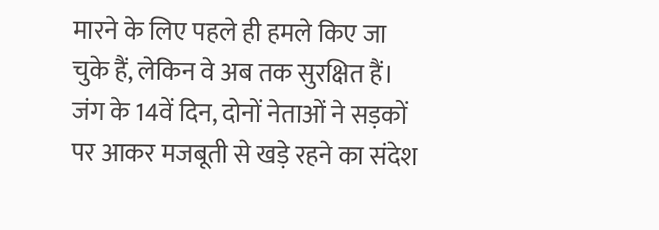मारने के लिए पहले ही हमले किए जा चुके हैं, लेकिन वे अब तक सुरक्षित हैं। जंग के 14वें दिन, दोनों नेताओं ने सड़कों पर आकर मजबूती से खड़े रहने का संदेश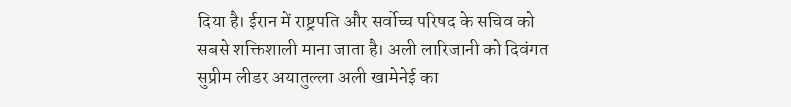दिया है। ईरान में राष्ट्रपति और सर्वोच्च परिषद के सचिव को सबसे शक्तिशाली माना जाता है। अली लारिजानी को दिवंगत सुप्रीम लीडर अयातुल्ला अली खामेनेई का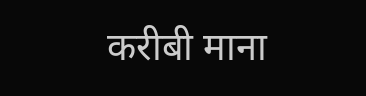करीबी माना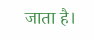जाता है।